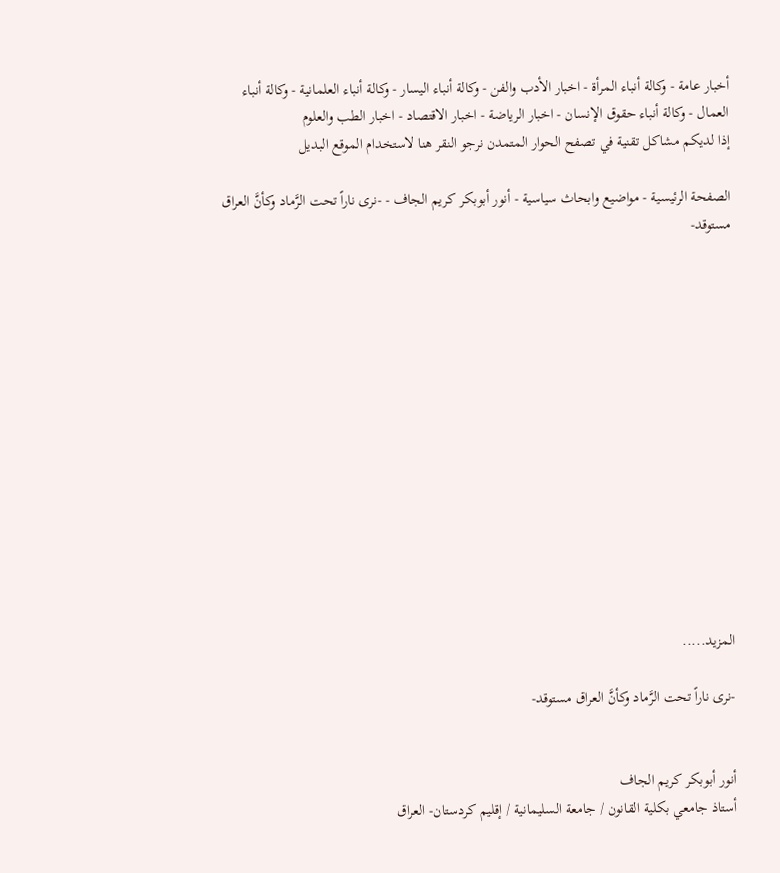أخبار عامة - وكالة أنباء المرأة - اخبار الأدب والفن - وكالة أنباء اليسار - وكالة أنباء العلمانية - وكالة أنباء العمال - وكالة أنباء حقوق الإنسان - اخبار الرياضة - اخبار الاقتصاد - اخبار الطب والعلوم
إذا لديكم مشاكل تقنية في تصفح الحوار المتمدن نرجو النقر هنا لاستخدام الموقع البديل

الصفحة الرئيسية - مواضيع وابحاث سياسية - أنور أبوبكر كريم الجاف - -نرى ناراً تحت الرَّماد وكأنَّ العراق مستوقد-














المزيد.....

-نرى ناراً تحت الرَّماد وكأنَّ العراق مستوقد-


أنور أبوبكر كريم الجاف
أستاذ جامعي بكلية القانون / جامعة السليمانية / إقليم كردستان- العراق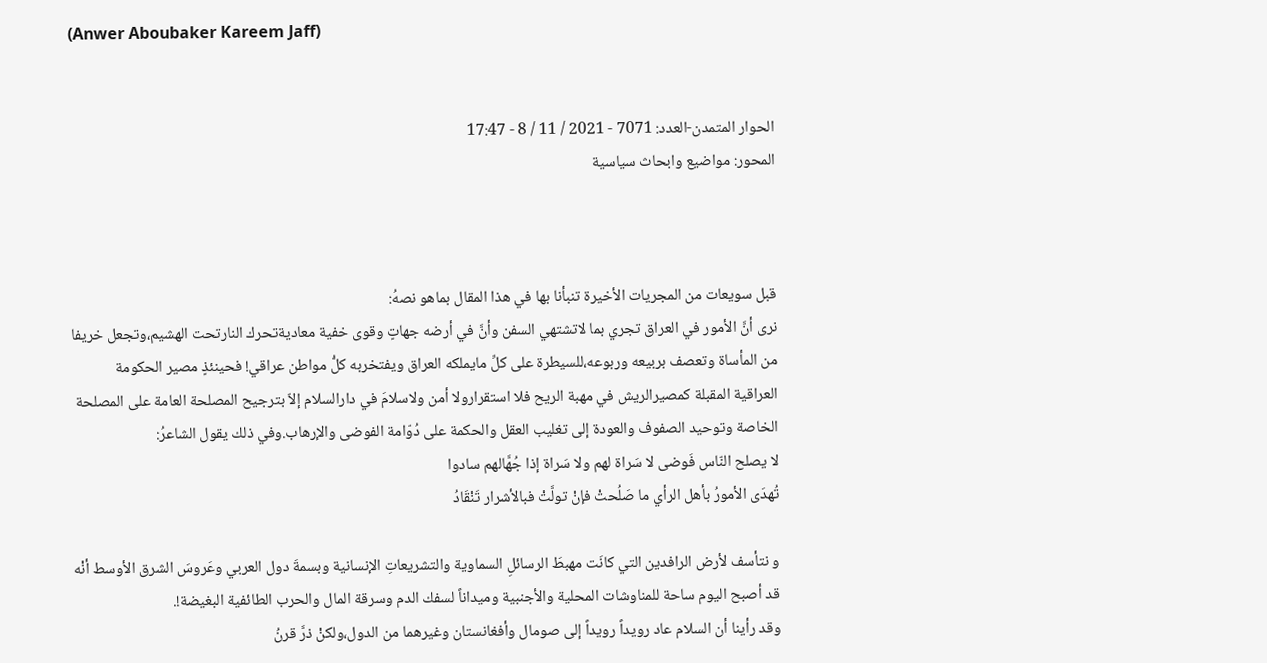(Anwer Aboubaker Kareem Jaff)


الحوار المتمدن-العدد: 7071 - 2021 / 11 / 8 - 17:47
المحور: مواضيع وابحاث سياسية



قبل سويعات من المجريات الأخيرة تنبأنا بها في هذا المقال بماهو نصهُ:
نرى أنَّ الأمور في العراق تجري بما لاتشتهي السفن وأنَّ في أرضه جهاتٍ وقوى خفية معاديةتحرك النارتحت الهشيم،وتجعل خريفا من المأساة وتعصف بربيعه وربوعه،للسيطرة على كلِّ مايملكه العراق ويفتخربه كلُّ مواطن عراقي! فحينئذٍ مصير الحكومة العراقية المقبلة كمصيرالريش في مهبة الريح فلا استقرارولا أمن ولاسلامَ في دارالسلام إلاّ بترجيح المصلحة العامة على المصلحة الخاصة وتوحيد الصفوف والعودة إلى تغليب العقل والحكمة على دُوّامة الفوضى والإرهاب.وفي ذلك يقول الشاعرُ:
لا يصلح النّاس فَوضى لا سَراة لهم ولا سَراة إذا جُهَّالهم سادوا
تُهدَى الأمورُ بأهل الرأي ما صَلُحتْ فإنْ تولَّتْ فبالأشرار تَنْقَادُ

و نتأسف لأرض الرافدين التي كانَت مهبطَ الرسائلِ السماوية والتشريعاتِ الإنسانية وبسمةَ دول العربي وعَروسَ الشرق الأوسط أنْه قد أصبح اليوم ساحة للمناوشات المحلية والأجنبية وميداناً لسفك الدم وسرقة المال والحرب الطائفية البغيضة!.
وقد رأينا أن السلام عاد رويداً رويداً إلى صومال وأفغانستان وغيرهما من الدول،ولكنْ ذرَّ قرنُ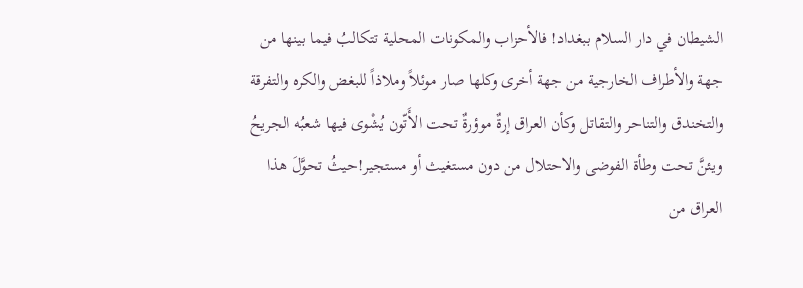الشيطان في دار السلام ببغداد! فالأحزاب والمكونات المحلية تتكالبُ فيما بينها من جهة والأطراف الخارجية من جهة أخرى وكلها صار موئلاً وملاذاً للبغض والكره والتفرقة والتخندق والتناحر والتقاتل وكأن العراق إرةٌ موؤرةٌ تحت الأَتّون يُشْوى فيها شعبُه الجريحُ ويئنَّ تحت وطأة الفوضى والاحتلال من دون مستغيث أو مستجير!حيثُ تحوَّلَ هذا العراق من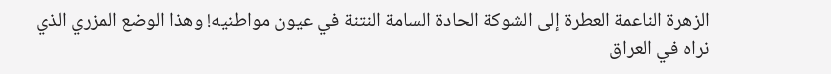الزهرة الناعمة العطرة إلى الشوكة الحادة السامة النتنة في عيون مواطنيه! وهذا الوضع المزري الذي نراه في العراق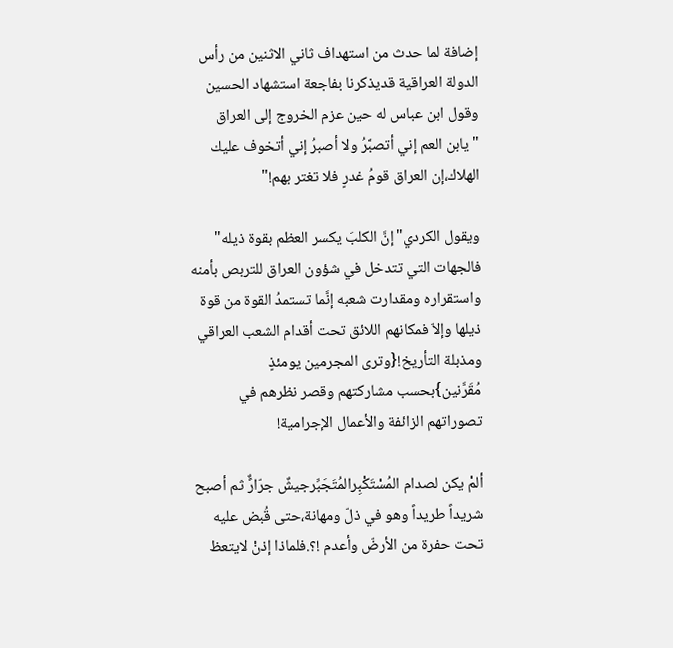إضافة لما حدث من استهداف ثاني الاثنين من رأس الدولة العراقية قديذكرنا بفاجعة استشهاد الحسين وقول ابن عباس له حين عزم الخروج إلى العراق "يابن العم إني أتصبَّرُ ولا أصبرُ إني أتخوف عليك الهلاك،إن العراق قومُ غدرٍ فلا تغتر بهم!"

ويقول الكردي"إنَّ الكلبَ يكسر العظم بقوة ذيله" فالجهات التي تتدخل في شؤون العراق للتربص بأمنه واستقراره ومقدارت شعبه إنَّما تستمدُ القوة من قوة ذيلها وإلاّ فمكانهم اللائق تحت أقدام الشعب العراقي ومذبلة التأريخ!{وترى المجرمين يومئذٍ مُقَرَّنين}بحسب مشاركتهم وقصر نظرهم في تصوراتهم الزائفة والأعمال الإجرامية!

ألمْ يكن لصدام المُسْتَكْبِرالمُتَجَبِّرجيشٌ جرّارًٌ ثم أصبح شريداً طريداً وهو في ذلّ ومهانة،حتى قُبض عليه تحت حفرة من الأرضّ وأعدم !؟.فلماذا إذنْ لايتعظ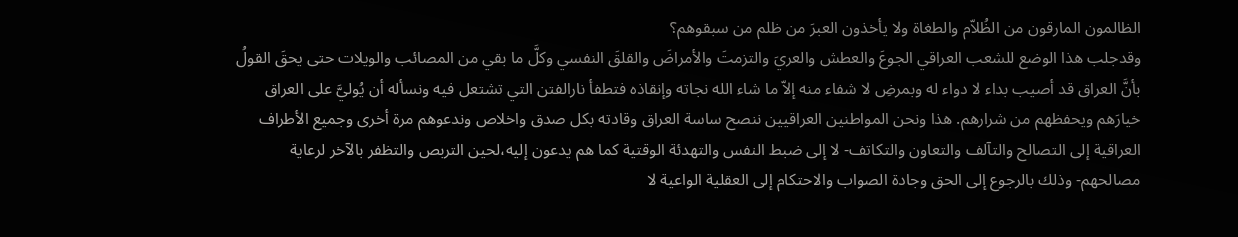الظالمون المارقون من الظُلاّم والطغاة ولا يأخذون العبرَ من ظلم من سبقوهم؟
وقدجلب هذا الوضع للشعب العراقي الجوعَ والعطش والعريَ والتزمتَ والأمراضَ والقلقَ النفسي وكلَّ ما بقي من المصائب والويلات حتى يحقَ القولُ بأنَّ العراق قد أصيب بداء لا دواء له وبمرضِ لا شفاء منه إلاّ ما شاء الله نجاته وإنقاذه فتطفأ نارالفتن التي تشتعل فيه ونسأله أن يُوليَّ على العراق خيارَهم ويحفظهم من شرارهم. هذا ونحن المواطنين العراقيين ننصح ساسة العراق وقادته بكل صدق واخلاص وندعوهم مرة أخرى وجميع الأطراف العراقية إلى التصالح والتآلف والتعاون والتكاتف- لا إلى ضبط النفس والتهدئة الوقتية كما هم يدعون إليه،لحين التربص والتظفر بالآخر لرعاية مصالحهم- وذلك بالرجوع إلى الحق وجادة الصواب والاحتكام إلى العقلية الواعية لا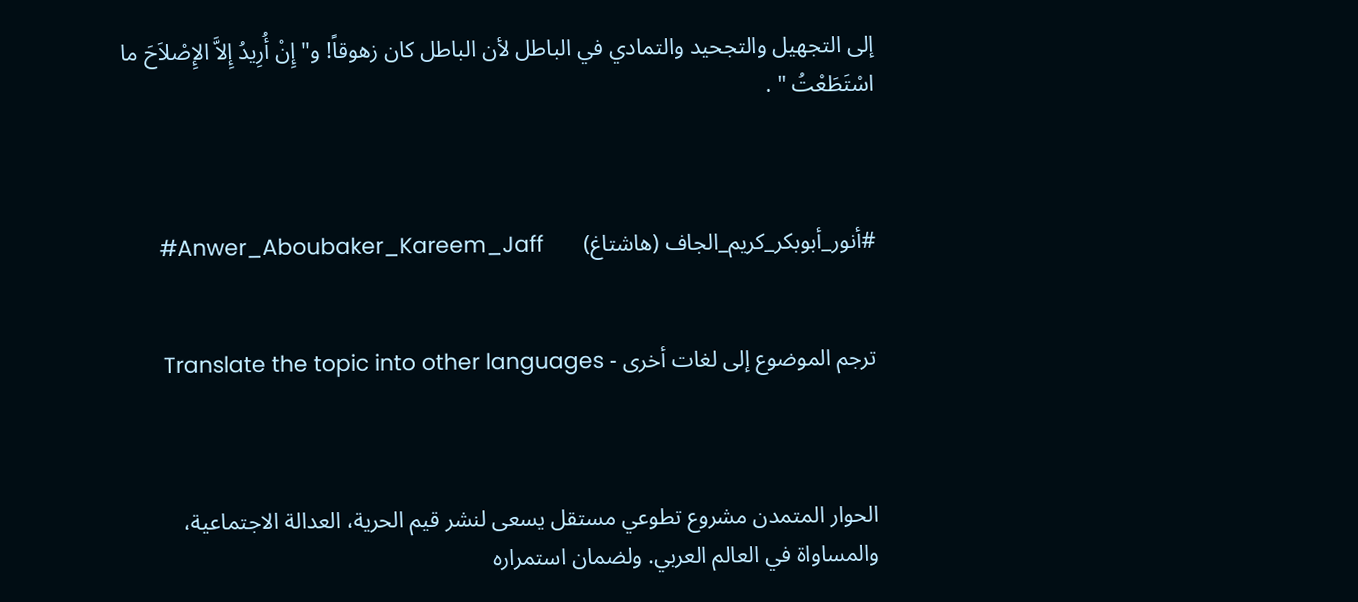إلى التجهيل والتجحيد والتمادي في الباطل لأن الباطل كان زهوقاً! و"إِنْ أُرِيدُ إِلاَّ الإِصْلاَحَ ما اسْتَطَعْتُ " .



#أنور_أبوبكر_كريم_الجاف (هاشتاغ)       Anwer_Aboubaker_Kareem_Jaff#


ترجم الموضوع إلى لغات أخرى - Translate the topic into other languages



الحوار المتمدن مشروع تطوعي مستقل يسعى لنشر قيم الحرية، العدالة الاجتماعية، والمساواة في العالم العربي. ولضمان استمراره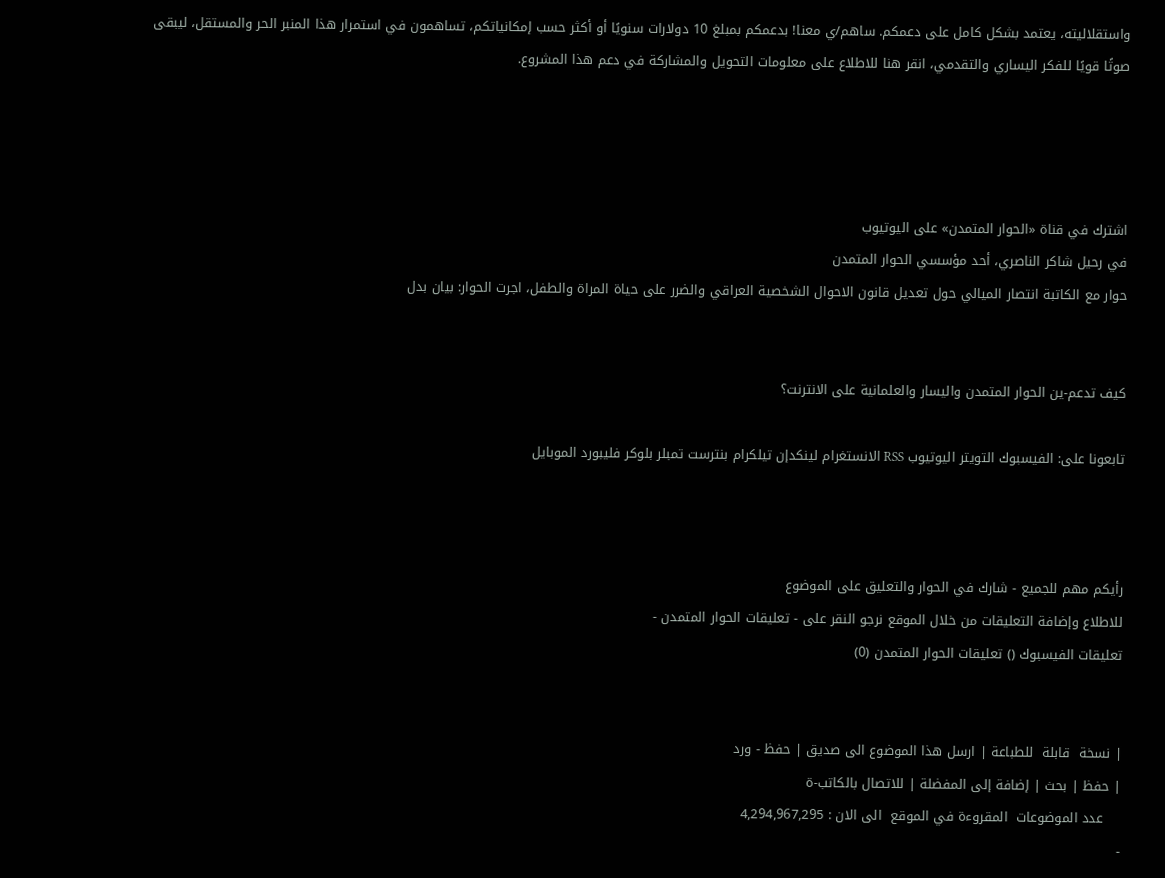واستقلاليته، يعتمد بشكل كامل على دعمكم. ساهم/ي معنا! بدعمكم بمبلغ 10 دولارات سنويًا أو أكثر حسب إمكانياتكم، تساهمون في استمرار هذا المنبر الحر والمستقل، ليبقى صوتًا قويًا للفكر اليساري والتقدمي، انقر هنا للاطلاع على معلومات التحويل والمشاركة في دعم هذا المشروع.




اشترك في قناة «الحوار المتمدن» على اليوتيوب
في رحيل شاكر الناصري، أحد مؤسسي الحوار المتمدن
حوار مع الكاتبة انتصار الميالي حول تعديل قانون الاحوال الشخصية العراقي والضرر على حياة المراة والطفل، اجرت الحوار: بيان بدل


كيف تدعم-ين الحوار المتمدن واليسار والعلمانية على الانترنت؟

تابعونا على: الفيسبوك التويتر اليوتيوب RSS الانستغرام لينكدإن تيلكرام بنترست تمبلر بلوكر فليبورد الموبايل



رأيكم مهم للجميع - شارك في الحوار والتعليق على الموضوع
للاطلاع وإضافة التعليقات من خلال الموقع نرجو النقر على - تعليقات الحوار المتمدن -
تعليقات الفيسبوك () تعليقات الحوار المتمدن (0)


| نسخة  قابلة  للطباعة | ارسل هذا الموضوع الى صديق | حفظ - ورد
| حفظ | بحث | إضافة إلى المفضلة | للاتصال بالكاتب-ة
    عدد الموضوعات  المقروءة في الموقع  الى الان : 4,294,967,295
-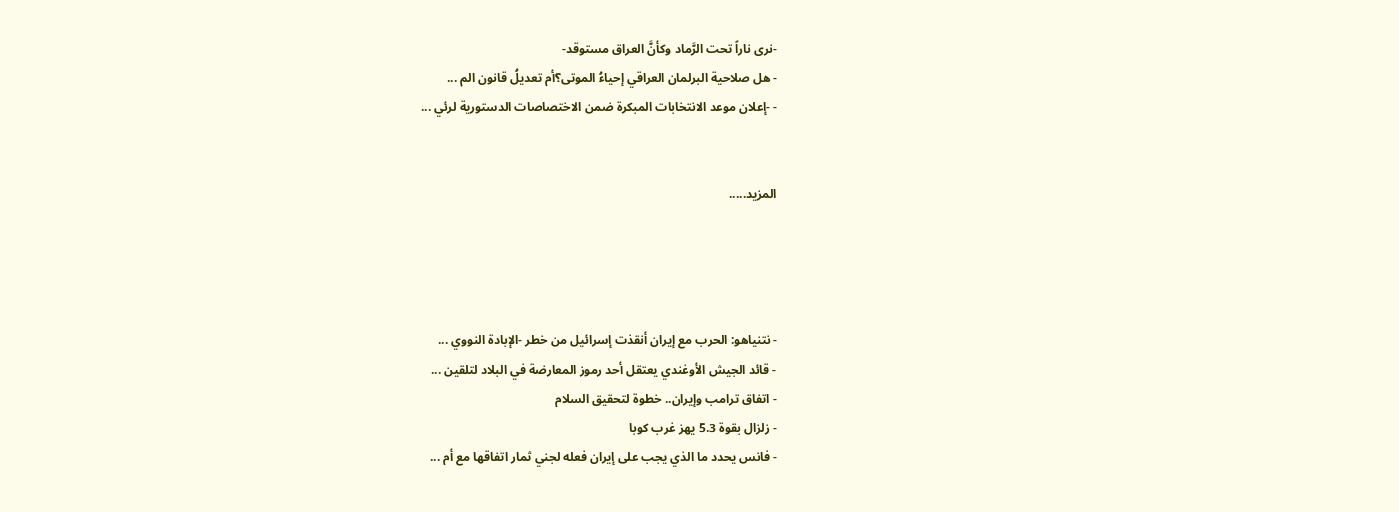-نرى ناراً تحت الرَّماد وكأنَّ العراق مستوقد-
- هل صلاحية البرلمان العراقي إحياءُ الموتى؟أم تعديلُ قانون الم ...
- -إعلان موعد الانتخابات المبكرة ضمن الاختصاصات الدستورية لرئي ...


المزيد.....




- نتنياهو: الحرب مع إيران أنقذت إسرائيل من خطر -الإبادة النووي ...
- قائد الجيش الأوغندي يعتقل أحد رموز المعارضة في البلاد لتلقين ...
- اتفاق ترامب وإيران.. خطوة لتحقيق السلام
- زلزال بقوة 5.3 يهز غرب كوبا
- فانس يحدد ما الذي يجب على إيران فعله لجني ثمار اتفاقها مع أم ...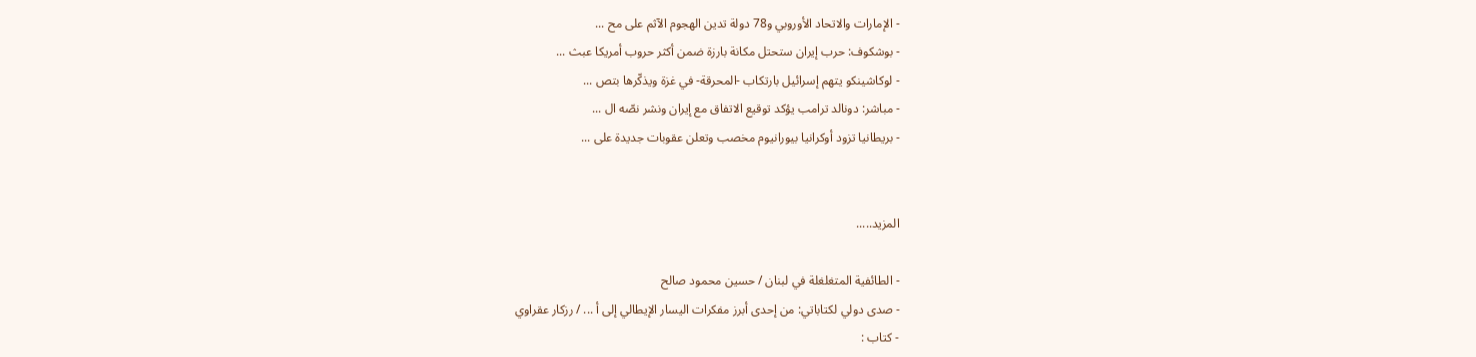- الإمارات والاتحاد الأوروبي و78 دولة تدين الهجوم الآثم على مح ...
- بوشكوف: حرب إيران ستحتل مكانة بارزة ضمن أكثر حروب أمريكا عبث ...
- لوكاشينكو يتهم إسرائيل بارتكاب -المحرقة- في غزة ويذكّرها بتص ...
- مباشر: دونالد ترامب يؤكد توقيع الاتفاق مع إيران ونشر نصّه ال ...
- بريطانيا تزود أوكرانيا بيورانيوم مخصب وتعلن عقوبات جديدة على ...


المزيد.....

- الطائفية المتغلغلة في لبنان / حسين محمود صالح
- صدى دولي لكتاباتي: من إحدى أبرز مفكرات اليسار الإيطالي إلى أ ... / رزكار عقراوي
- كتاب :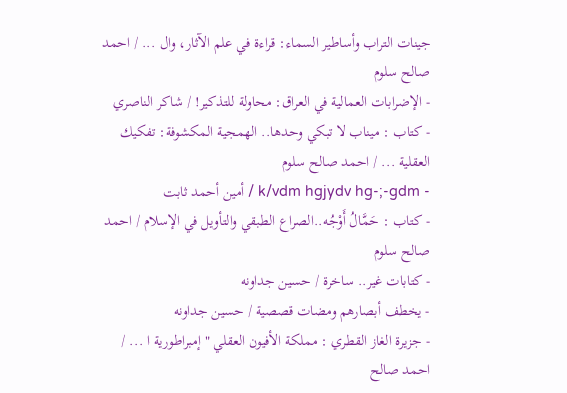جينات التراب وأساطير السماء: قراءة في علم الآثار، وال ... / احمد صالح سلوم
- الإضرابات العمالية في العراق: محاولة للتذكير! / شاكر الناصري
- كتاب : ميناب لا تبكي وحدها.. الهمجية المكشوفة: تفكيك العقلية ... / احمد صالح سلوم
- k/vdm hgjydv hg-;-gdm / أمين أحمد ثابت
- كتاب : حَمَّالُ أَوْجُه..الصراع الطبقي والتأويل في الإسلام / احمد صالح سلوم
- كتابات غير.. ساخرة / حسين جداونه
- يخطف أبصارهم ومضات قصصية / حسين جداونه
- جزيرة الغاز القطري : مملكة الأفيون العقلي " إمبراطورية ا ... / احمد صالح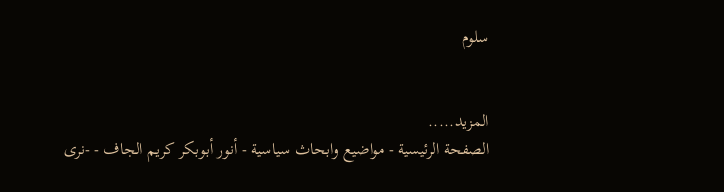سلوم


المزيد.....
الصفحة الرئيسية - مواضيع وابحاث سياسية - أنور أبوبكر كريم الجاف - -نرى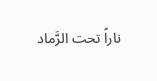ناراً تحت الرَّماد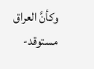وكأنَّ العراق مستوقد-